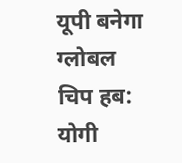यूपी बनेगा ग्लोबल चिप हब: योगी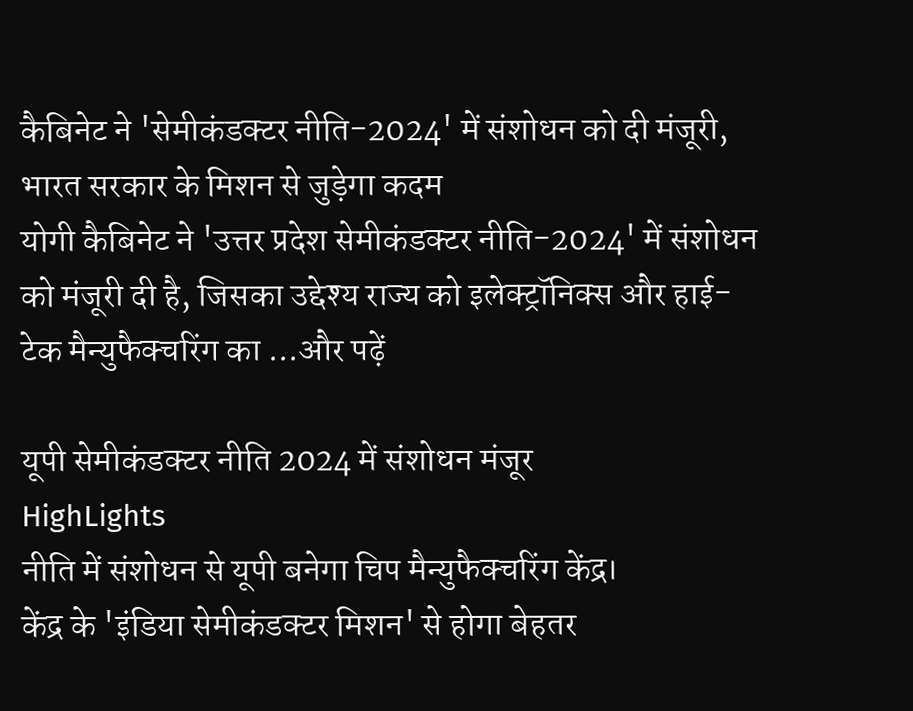कैबिनेट ने 'सेमीकंडक्टर नीति-2024' में संशोधन को दी मंजूरी, भारत सरकार के मिशन से जुड़ेगा कदम
योगी कैबिनेट ने 'उत्तर प्रदेश सेमीकंडक्टर नीति-2024' में संशोधन को मंजूरी दी है, जिसका उद्देश्य राज्य को इलेक्ट्रॉनिक्स और हाई-टेक मैन्युफैक्चरिंग का ...और पढ़ें

यूपी सेमीकंडक्टर नीति 2024 में संशोधन मंजूर
HighLights
नीति में संशोधन से यूपी बनेगा चिप मैन्युफैक्चरिंग केंद्र।
केंद्र के 'इंडिया सेमीकंडक्टर मिशन' से होगा बेहतर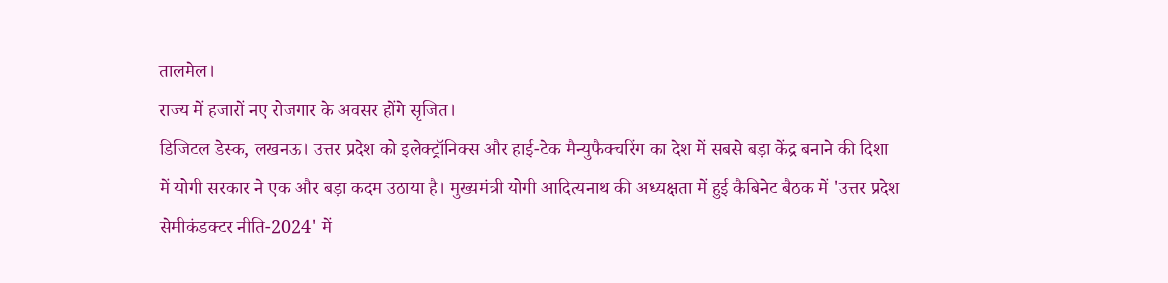तालमेल।
राज्य में हजारों नए रोजगार के अवसर होंगे सृजित।
डिजिटल डेस्क, लखनऊ। उत्तर प्रदेश को इलेक्ट्रॉनिक्स और हाई-टेक मैन्युफैक्चरिंग का देश में सबसे बड़ा केंद्र बनाने की दिशा में योगी सरकार ने एक और बड़ा कदम उठाया है। मुख्यमंत्री योगी आदित्यनाथ की अध्यक्षता में हुई कैबिनेट बैठक में 'उत्तर प्रदेश सेमीकंडक्टर नीति-2024' में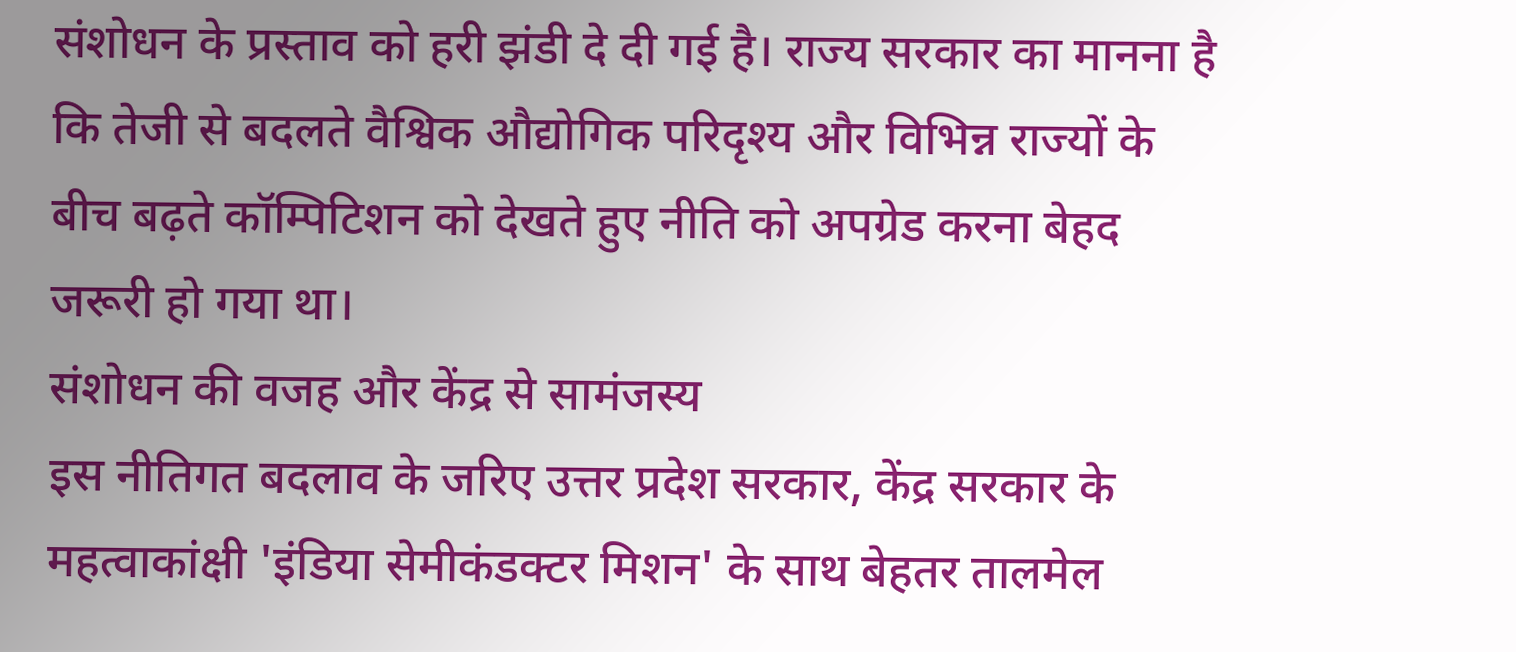संशोधन के प्रस्ताव को हरी झंडी दे दी गई है। राज्य सरकार का मानना है कि तेजी से बदलते वैश्विक औद्योगिक परिदृश्य और विभिन्न राज्यों के बीच बढ़ते कॉम्पिटिशन को देखते हुए नीति को अपग्रेड करना बेहद जरूरी हो गया था।
संशोधन की वजह और केंद्र से सामंजस्य
इस नीतिगत बदलाव के जरिए उत्तर प्रदेश सरकार, केंद्र सरकार के महत्वाकांक्षी 'इंडिया सेमीकंडक्टर मिशन' के साथ बेहतर तालमेल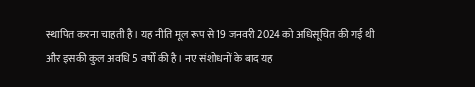स्थापित करना चाहती है। यह नीति मूल रूप से 19 जनवरी 2024 को अधिसूचित की गई थी और इसकी कुल अवधि 5 वर्षों की है। नए संशोधनों के बाद यह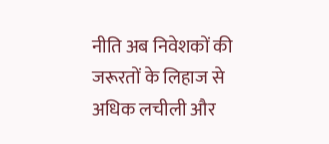नीति अब निवेशकों की जरूरतों के लिहाज से अधिक लचीली और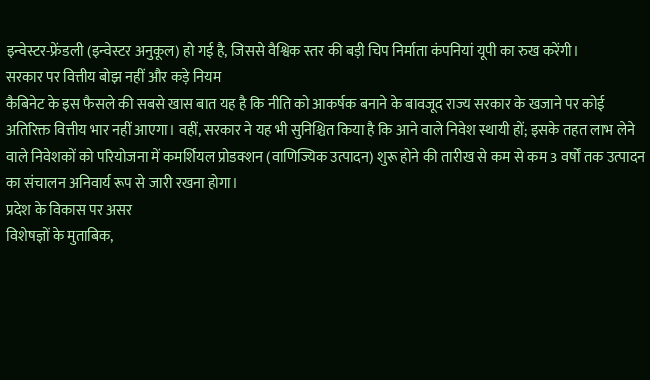इन्वेस्टर-फ्रेंडली (इन्वेस्टर अनुकूल) हो गई है, जिससे वैश्विक स्तर की बड़ी चिप निर्माता कंपनियां यूपी का रुख करेंगी।
सरकार पर वित्तीय बोझ नहीं और कड़े नियम
कैबिनेट के इस फैसले की सबसे खास बात यह है कि नीति को आकर्षक बनाने के बावजूद राज्य सरकार के खजाने पर कोई अतिरिक्त वित्तीय भार नहीं आएगा। वहीं, सरकार ने यह भी सुनिश्चित किया है कि आने वाले निवेश स्थायी हों; इसके तहत लाभ लेने वाले निवेशकों को परियोजना में कमर्शियल प्रोडक्शन (वाणिज्यिक उत्पादन) शुरू होने की तारीख से कम से कम 3 वर्षों तक उत्पादन का संचालन अनिवार्य रूप से जारी रखना होगा।
प्रदेश के विकास पर असर
विशेषज्ञों के मुताबिक,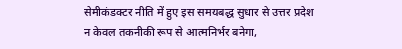सेमीकंडक्टर नीति में हुए इस समयबद्ध सुधार से उत्तर प्रदेश न केवल तकनीकी रूप से आत्मनिर्भर बनेगा,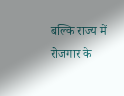बल्कि राज्य में रोजगार के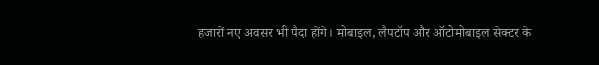हजारों नए अवसर भी पैदा होंगे। मोबाइल, लैपटॉप और ऑटोमोबाइल सेक्टर के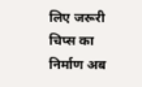लिए जरूरी चिप्स का निर्माण अब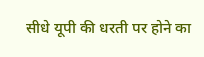सीधे यूपी की धरती पर होने का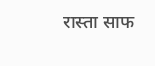रास्ता साफ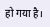हो गया है।